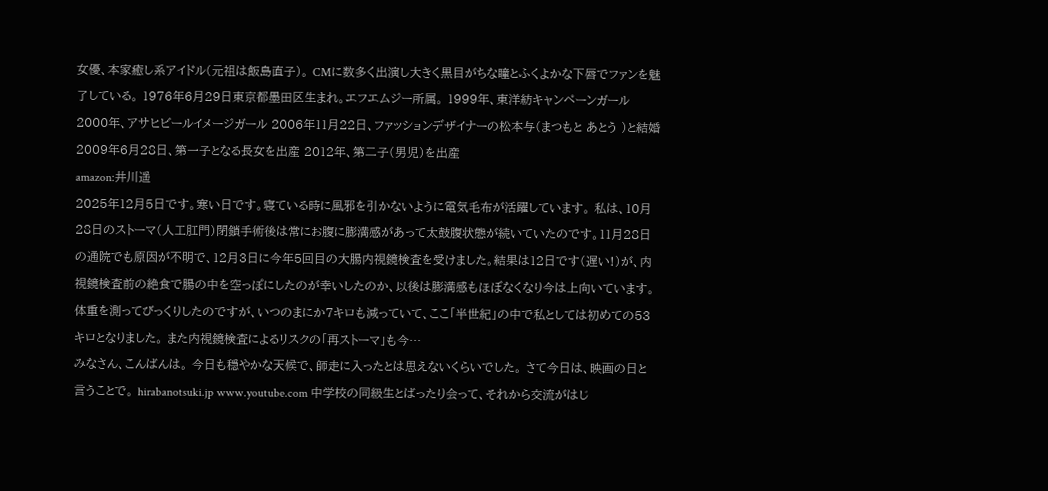女優、本家癒し系アイドル(元祖は飯島直子)。 CMに数多く出演し大きく黒目がちな瞳とふくよかな下唇でファンを魅了している。 1976年6月29日東京都墨田区生まれ。エフエムジー所属。 1999年、東洋紡キャンペーンガール 2000年、アサヒビールイメージガール 2006年11月22日、ファッションデザイナーの松本与(まつもと あとう )と結婚 2009年6月28日、第一子となる長女を出産 2012年、第二子(男児)を出産
amazon:井川遥
2025年12月5日です。寒い日です。寝ている時に風邪を引かないように電気毛布が活躍しています。 私は、10月28日のストーマ(人工肛門)閉鎖手術後は常にお腹に膨満感があって太鼓腹状態が続いていたのです。11月28日の通院でも原因が不明で、12月3日に今年5回目の大腸内視鏡検査を受けました。結果は12日です(遅い!)が、内視鏡検査前の絶食で腸の中を空っぽにしたのが幸いしたのか、以後は膨満感もほぼなくなり今は上向いています。体重を測ってびっくりしたのですが、いつのまにか7キロも減っていて、ここ「半世紀」の中で私としては初めての53キロとなりました。 また内視鏡検査によるリスクの「再ストーマ」も今…
みなさん、こんばんは。 今日も穏やかな天候で、師走に入ったとは思えないくらいでした。 さて今日は、映画の日と言うことで。 hirabanotsuki.jp www.youtube.com 中学校の同級生とばったり会って、それから交流がはじ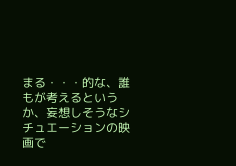まる・・・的な、誰もが考えるというか、妄想しそうなシチュエーションの映画で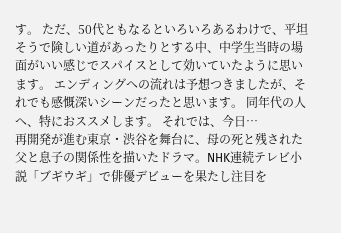す。 ただ、50代ともなるといろいろあるわけで、平坦そうで険しい道があったりとする中、中学生当時の場面がいい感じでスパイスとして効いていたように思います。 エンディングへの流れは予想つきましたが、それでも感慨深いシーンだったと思います。 同年代の人へ、特におススメします。 それでは、今日…
再開発が進む東京・渋谷を舞台に、母の死と残された父と息子の関係性を描いたドラマ。NHK連続テレビ小説「ブギウギ」で俳優デビューを果たし注目を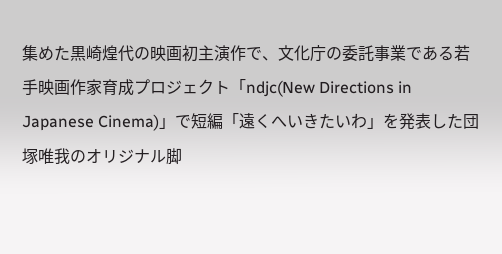集めた黒崎煌代の映画初主演作で、文化庁の委託事業である若手映画作家育成プロジェクト「ndjc(New Directions in Japanese Cinema)」で短編「遠くへいきたいわ」を発表した団塚唯我のオリジナル脚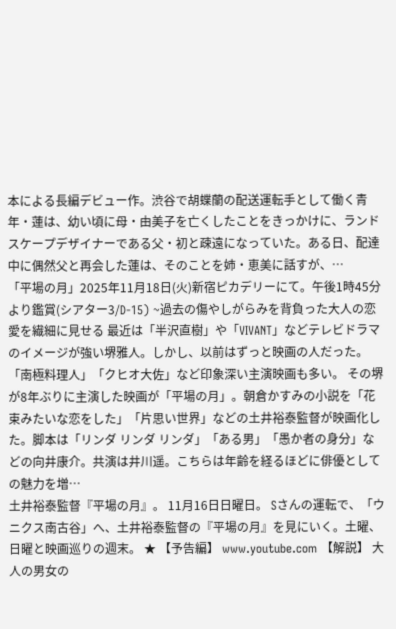本による長編デビュー作。渋谷で胡蝶蘭の配送運転手として働く青年・蓮は、幼い頃に母・由美子を亡くしたことをきっかけに、ランドスケープデザイナーである父・初と疎遠になっていた。ある日、配達中に偶然父と再会した蓮は、そのことを姉・恵美に話すが、…
「平場の月」2025年11月18日(火)新宿ピカデリーにて。午後1時45分より鑑賞(シアター3/D-15) ~過去の傷やしがらみを背負った大人の恋愛を繊細に見せる 最近は「半沢直樹」や「VIVANT」などテレビドラマのイメージが強い堺雅人。しかし、以前はずっと映画の人だった。「南極料理人」「クヒオ大佐」など印象深い主演映画も多い。 その堺が8年ぶりに主演した映画が「平場の月」。朝倉かすみの小説を「花束みたいな恋をした」「片思い世界」などの土井裕泰監督が映画化した。脚本は「リンダ リンダ リンダ」「ある男」「愚か者の身分」などの向井康介。共演は井川遥。こちらは年齢を経るほどに俳優としての魅力を増…
土井裕泰監督『平場の月』。 11月16日日曜日。 Sさんの運転で、「ウニクス南古谷」へ、土井裕泰監督の『平場の月』を見にいく。土曜、日曜と映画巡りの週末。 ★ 【予告編】 www.youtube.com 【解説】 大人の男女の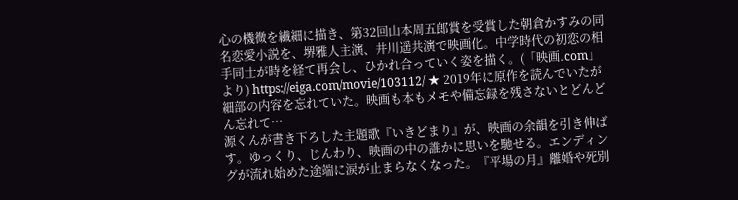心の機微を繊細に描き、第32回山本周五郎賞を受賞した朝倉かすみの同名恋愛小説を、堺雅人主演、井川遥共演で映画化。中学時代の初恋の相手同士が時を経て再会し、ひかれ合っていく姿を描く。(「映画.com」より) https://eiga.com/movie/103112/ ★ 2019年に原作を読んでいたが細部の内容を忘れていた。映画も本もメモや備忘録を残さないとどんどん忘れて…
源くんが書き下ろした主題歌『いきどまり』が、映画の余韻を引き伸ばす。ゆっくり、じんわり、映画の中の誰かに思いを馳せる。エンディングが流れ始めた途端に涙が止まらなくなった。『平場の月』離婚や死別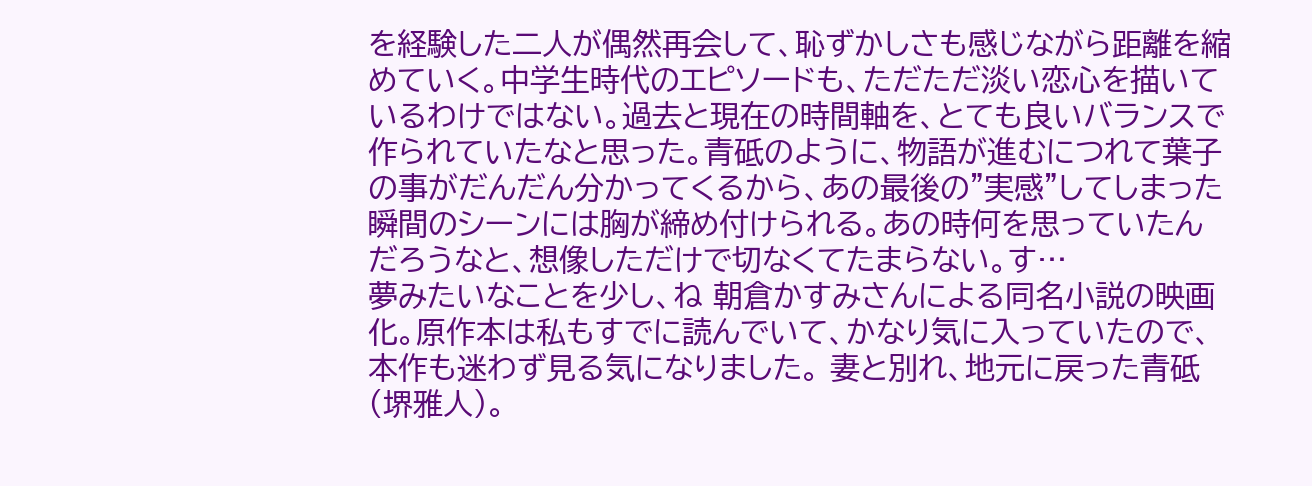を経験した二人が偶然再会して、恥ずかしさも感じながら距離を縮めていく。中学生時代のエピソードも、ただただ淡い恋心を描いているわけではない。過去と現在の時間軸を、とても良いバランスで作られていたなと思った。青砥のように、物語が進むにつれて葉子の事がだんだん分かってくるから、あの最後の"実感"してしまった瞬間のシーンには胸が締め付けられる。あの時何を思っていたんだろうなと、想像しただけで切なくてたまらない。す…
夢みたいなことを少し、ね 朝倉かすみさんによる同名小説の映画化。原作本は私もすでに読んでいて、かなり気に入っていたので、本作も迷わず見る気になりました。 妻と別れ、地元に戻った青砥(堺雅人)。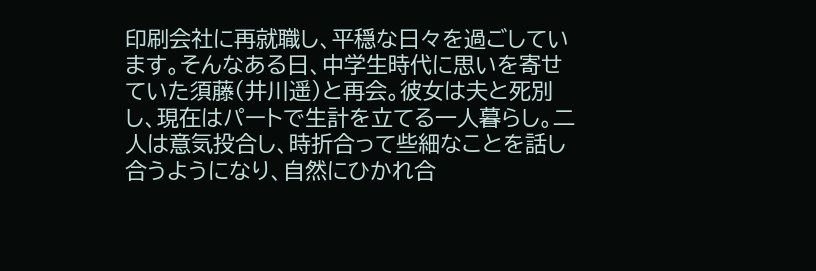印刷会社に再就職し、平穏な日々を過ごしています。そんなある日、中学生時代に思いを寄せていた須藤(井川遥)と再会。彼女は夫と死別し、現在はパートで生計を立てる一人暮らし。二人は意気投合し、時折合って些細なことを話し合うようになり、自然にひかれ合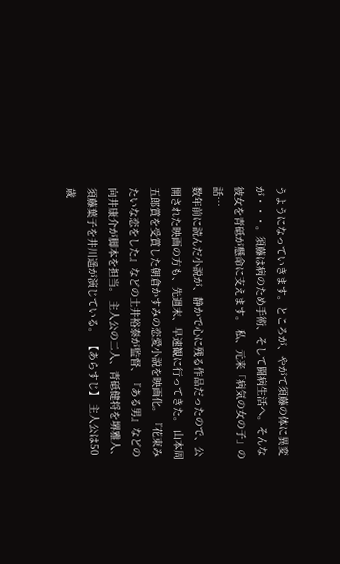うようになっていきます。ところが、やがて須藤の体に異変が・・・。須藤は病のため手術、そして闘病生活へ。そんな彼女を青砥が懸命に支えます。 私、元来「病気の女の子」の話…
数年前に読んだ小説が、静かで心に残る作品だったので、公開された映画の方も、先週末、早速観に行ってきた。 山本周五郎賞を受賞した朝倉かすみの恋愛小説を映画化。『花束みたいな恋をした』などの土井裕泰が監督、『ある男』などの向井康介が脚本を担当。 主人公の二人、青砥健将を堺雅人、須藤葉子を井川遥が演じている。 【あらすじ】 主人公は50歳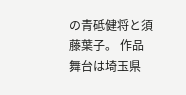の青砥健将と須藤葉子。 作品舞台は埼玉県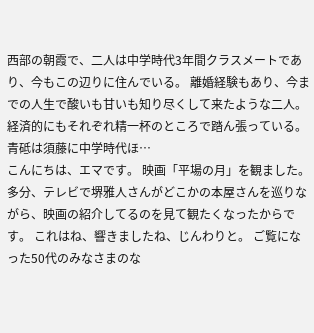西部の朝霞で、二人は中学時代3年間クラスメートであり、今もこの辺りに住んでいる。 離婚経験もあり、今までの人生で酸いも甘いも知り尽くして来たような二人。経済的にもそれぞれ精一杯のところで踏ん張っている。 青砥は須藤に中学時代ほ…
こんにちは、エマです。 映画「平場の月」を観ました。多分、テレビで堺雅人さんがどこかの本屋さんを巡りながら、映画の紹介してるのを見て観たくなったからです。 これはね、響きましたね、じんわりと。 ご覧になった50代のみなさまのな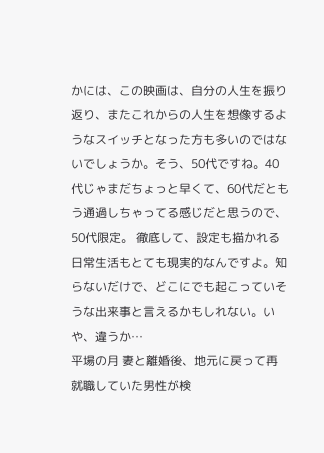かには、この映画は、自分の人生を振り返り、またこれからの人生を想像するようなスイッチとなった方も多いのではないでしょうか。そう、50代ですね。40代じゃまだちょっと早くて、60代だともう通過しちゃってる感じだと思うので、50代限定。 徹底して、設定も描かれる日常生活もとても現実的なんですよ。知らないだけで、どこにでも起こっていそうな出来事と言えるかもしれない。いや、違うか…
平場の月 妻と離婚後、地元に戻って再就職していた男性が検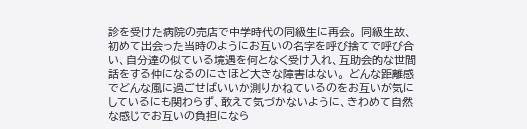診を受けた病院の売店で中学時代の同級生に再会。 同級生故、初めて出会った当時のようにお互いの名字を呼び捨てで呼び合い、自分達の似ている境遇を何となく受け入れ、互助会的な世間話をする仲になるのにさほど大きな障害はない。 どんな距離感でどんな風に過ごせばいいか測りかねているのをお互いが気にしているにも関わらず、敢えて気づかないように、きわめて自然な感じでお互いの負担になら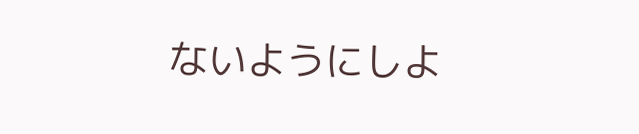ないようにしよ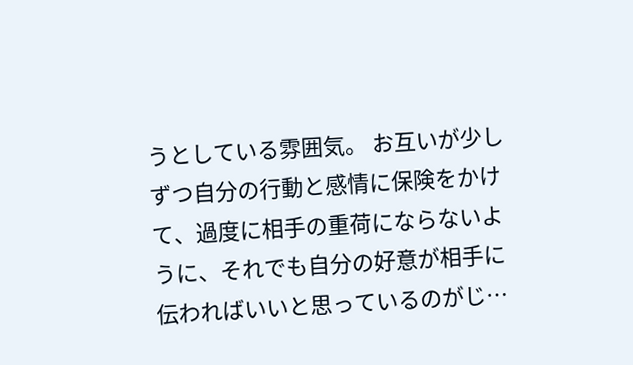うとしている雰囲気。 お互いが少しずつ自分の行動と感情に保険をかけて、過度に相手の重荷にならないように、それでも自分の好意が相手に伝わればいいと思っているのがじ…